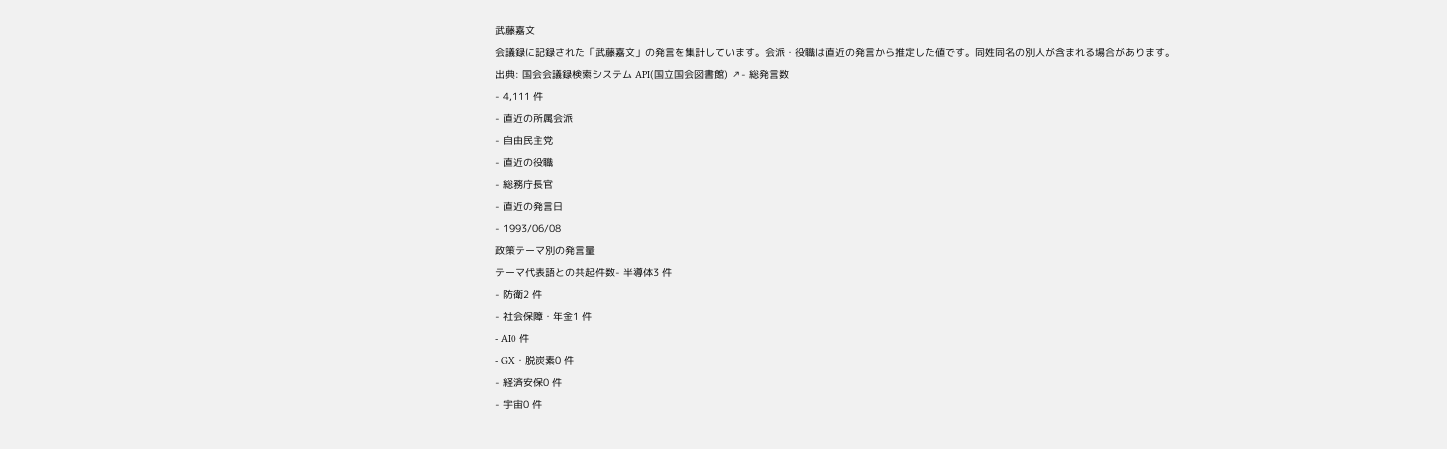武藤嘉文
会議録に記録された「武藤嘉文」の発言を集計しています。会派・役職は直近の発言から推定した値です。同姓同名の別人が含まれる場合があります。
出典: 国会会議録検索システム API(国立国会図書館) ↗- 総発言数
- 4,111 件
- 直近の所属会派
- 自由民主党
- 直近の役職
- 総務庁長官
- 直近の発言日
- 1993/06/08
政策テーマ別の発言量
テーマ代表語との共起件数- 半導体3 件
- 防衛2 件
- 社会保障・年金1 件
- AI0 件
- GX・脱炭素0 件
- 経済安保0 件
- 宇宙0 件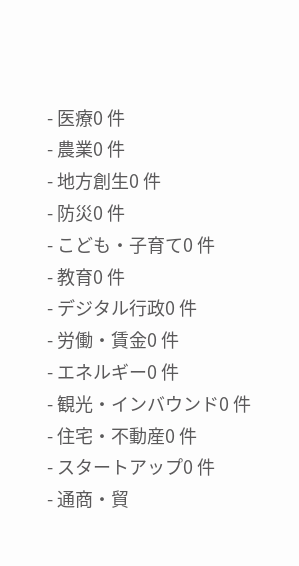- 医療0 件
- 農業0 件
- 地方創生0 件
- 防災0 件
- こども・子育て0 件
- 教育0 件
- デジタル行政0 件
- 労働・賃金0 件
- エネルギー0 件
- 観光・インバウンド0 件
- 住宅・不動産0 件
- スタートアップ0 件
- 通商・貿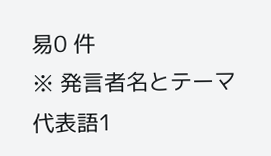易0 件
※ 発言者名とテーマ代表語1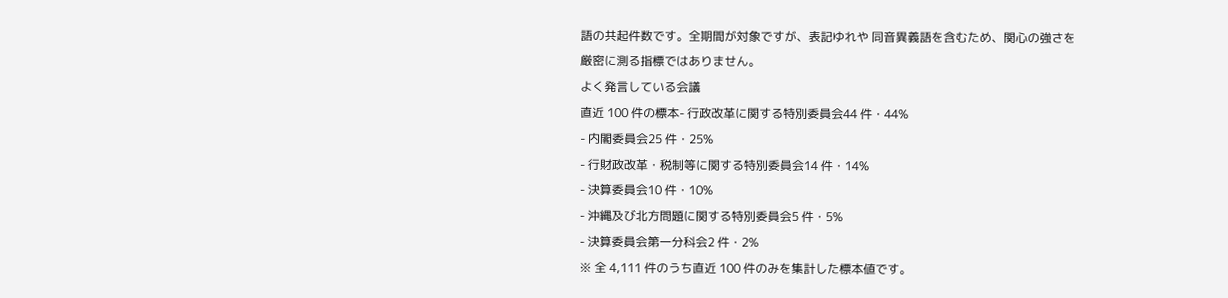語の共起件数です。全期間が対象ですが、表記ゆれや 同音異義語を含むため、関心の強さを厳密に測る指標ではありません。
よく発言している会議
直近 100 件の標本- 行政改革に関する特別委員会44 件・44%
- 内閣委員会25 件・25%
- 行財政改革・税制等に関する特別委員会14 件・14%
- 決算委員会10 件・10%
- 沖縄及び北方問題に関する特別委員会5 件・5%
- 決算委員会第一分科会2 件・2%
※ 全 4,111 件のうち直近 100 件のみを集計した標本値です。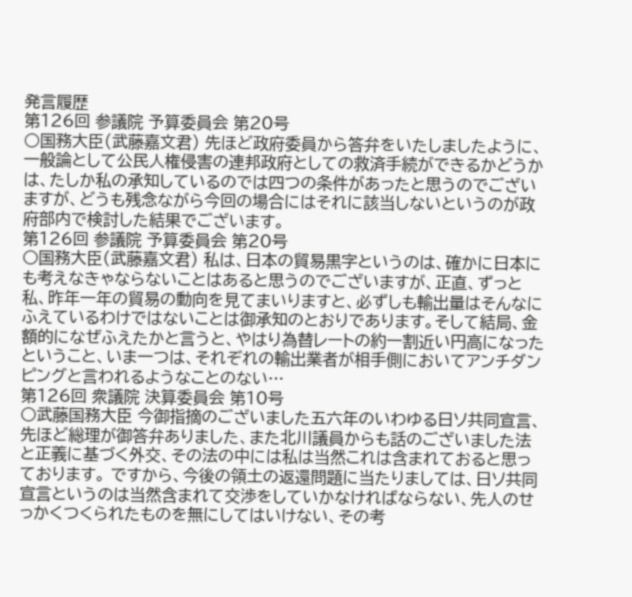発言履歴
第126回 参議院 予算委員会 第20号
○国務大臣(武藤嘉文君) 先ほど政府委員から答弁をいたしましたように、一般論として公民人権侵害の連邦政府としての救済手続ができるかどうかは、たしか私の承知しているのでは四つの条件があったと思うのでございますが、どうも残念ながら今回の場合にはそれに該当しないというのが政府部内で検討した結果でございます。
第126回 参議院 予算委員会 第20号
○国務大臣(武藤嘉文君) 私は、日本の貿易黒字というのは、確かに日本にも考えなきゃならないことはあると思うのでございますが、正直、ずっと私、昨年一年の貿易の動向を見てまいりますと、必ずしも輸出量はそんなにふえているわけではないことは御承知のとおりであります。そして結局、金額的になぜふえたかと言うと、やはり為替レートの約一割近い円高になったということ、いま一つは、それぞれの輸出業者が相手側においてアンチダンピングと言われるようなことのない…
第126回 衆議院 決算委員会 第10号
○武藤国務大臣 今御指摘のございました五六年のいわゆる日ソ共同宣言、先ほど総理が御答弁ありました、また北川議員からも話のございました法と正義に基づく外交、その法の中には私は当然これは含まれておると思っております。 ですから、今後の領土の返還問題に当たりましては、日ソ共同宣言というのは当然含まれて交渉をしていかなければならない、先人のせっかくつくられたものを無にしてはいけない、その考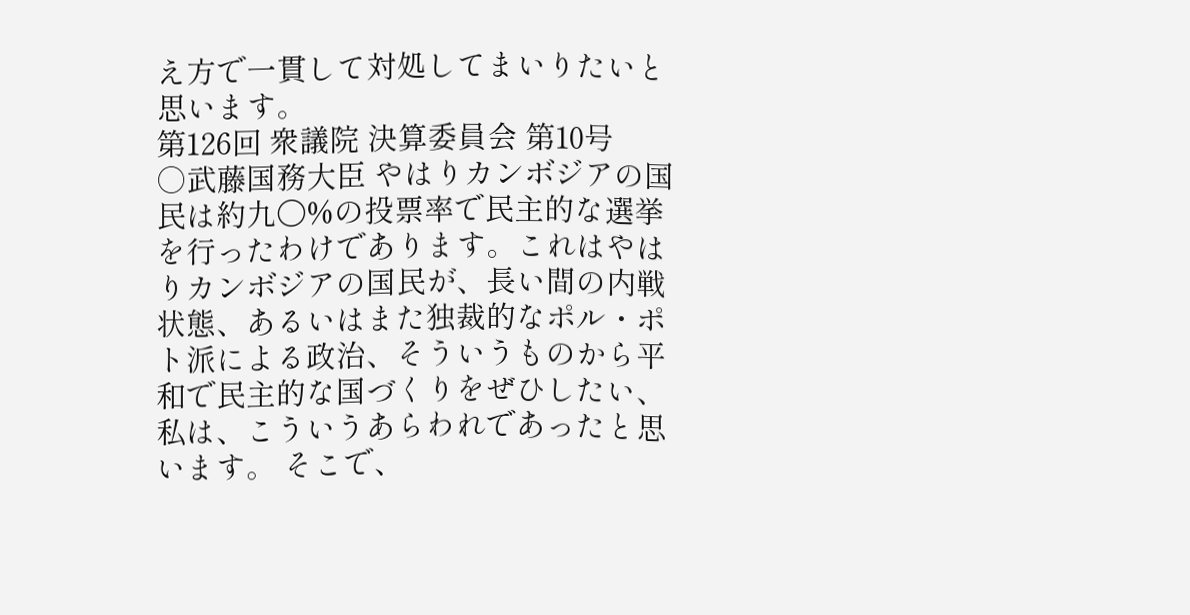え方で一貫して対処してまいりたいと思います。
第126回 衆議院 決算委員会 第10号
○武藤国務大臣 やはりカンボジアの国民は約九〇%の投票率で民主的な選挙を行ったわけであります。これはやはりカンボジアの国民が、長い間の内戦状態、あるいはまた独裁的なポル・ポト派による政治、そういうものから平和で民主的な国づくりをぜひしたい、私は、こういうあらわれであったと思います。 そこで、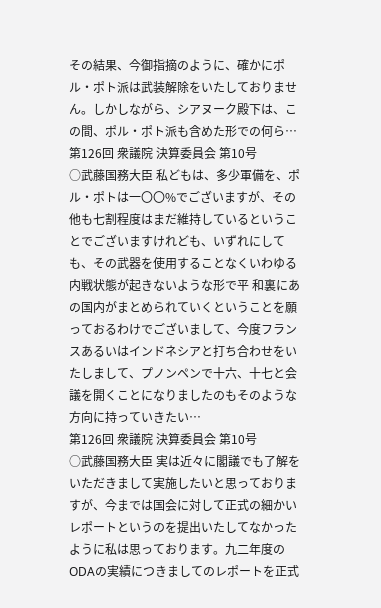その結果、今御指摘のように、確かにポル・ポト派は武装解除をいたしておりません。しかしながら、シアヌーク殿下は、この間、ポル・ポト派も含めた形での何ら…
第126回 衆議院 決算委員会 第10号
○武藤国務大臣 私どもは、多少軍備を、ポル・ポトは一〇〇%でございますが、その他も七割程度はまだ維持しているということでございますけれども、いずれにしても、その武器を使用することなくいわゆる内戦状態が起きないような形で平 和裏にあの国内がまとめられていくということを願っておるわけでございまして、今度フランスあるいはインドネシアと打ち合わせをいたしまして、プノンペンで十六、十七と会議を開くことになりましたのもそのような方向に持っていきたい…
第126回 衆議院 決算委員会 第10号
○武藤国務大臣 実は近々に閣議でも了解をいただきまして実施したいと思っておりますが、今までは国会に対して正式の細かいレポートというのを提出いたしてなかったように私は思っております。九二年度のODAの実績につきましてのレポートを正式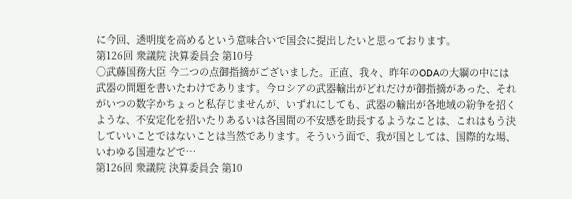に今回、透明度を高めるという意味合いで国会に提出したいと思っております。
第126回 衆議院 決算委員会 第10号
○武藤国務大臣 今二つの点御指摘がございました。正直、我々、昨年のODAの大綱の中には武器の問題を書いたわけであります。今ロシアの武器輸出がどれだけが御指摘があった、それがいつの数字かちょっと私存じませんが、いずれにしても、武器の輸出が各地域の紛争を招くような、不安定化を招いたりあるいは各国間の不安感を助長するようなことは、これはもう決していいことではないことは当然であります。そういう面で、我が国としては、国際的な場、いわゆる国連などで…
第126回 衆議院 決算委員会 第10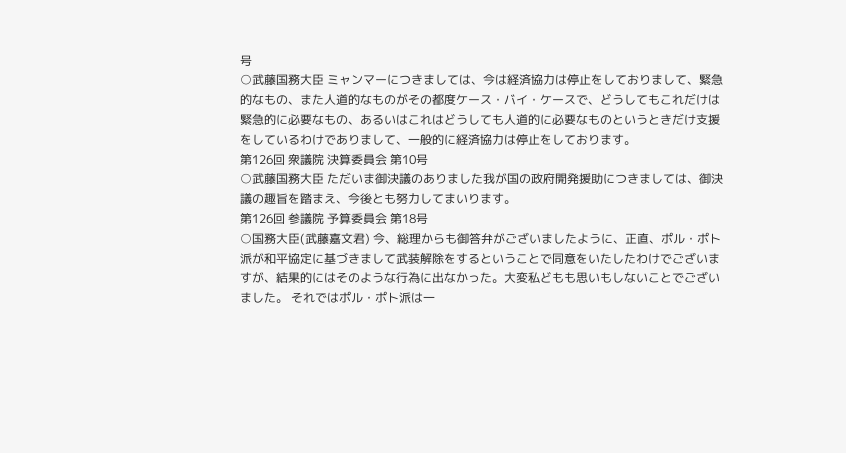号
○武藤国務大臣 ミャンマーにつきましては、今は経済協力は停止をしておりまして、緊急的なもの、また人道的なものがその都度ケース・バイ・ケースで、どうしてもこれだけは緊急的に必要なもの、あるいはこれはどうしても人道的に必要なものというときだけ支援をしているわけでありまして、一般的に経済協力は停止をしております。
第126回 衆議院 決算委員会 第10号
○武藤国務大臣 ただいま御決議のありました我が国の政府開発援助につきましては、御決議の趣旨を踏まえ、今後とも努力してまいります。
第126回 参議院 予算委員会 第18号
○国務大臣(武藤嘉文君) 今、総理からも御答弁がございましたように、正直、ポル・ポト派が和平協定に基づきまして武装解除をするということで同意をいたしたわけでございますが、結果的にはそのような行為に出なかった。大変私どもも思いもしないことでございました。 それではポル・ポト派は一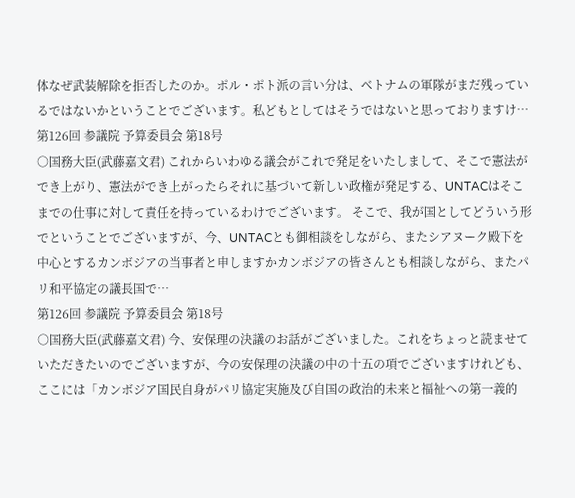体なぜ武装解除を拒否したのか。ポル・ポト派の言い分は、ベトナムの軍隊がまだ残っているではないかということでございます。私どもとしてはそうではないと思っておりますけ…
第126回 参議院 予算委員会 第18号
○国務大臣(武藤嘉文君) これからいわゆる議会がこれで発足をいたしまして、そこで憲法ができ上がり、憲法ができ上がったらそれに基づいて新しい政権が発足する、UNTACはそこまでの仕事に対して責任を持っているわけでございます。 そこで、我が国としてどういう形でということでございますが、今、UNTACとも御相談をしながら、またシアヌーク殿下を中心とするカンボジアの当事者と申しますかカンボジアの皆さんとも相談しながら、またパリ和平協定の議長国で…
第126回 参議院 予算委員会 第18号
○国務大臣(武藤嘉文君) 今、安保理の決議のお話がございました。これをちょっと読ませていただきたいのでございますが、今の安保理の決議の中の十五の項でございますけれども、ここには「カンボジア国民自身がパリ協定実施及び自国の政治的未来と福祉への第一義的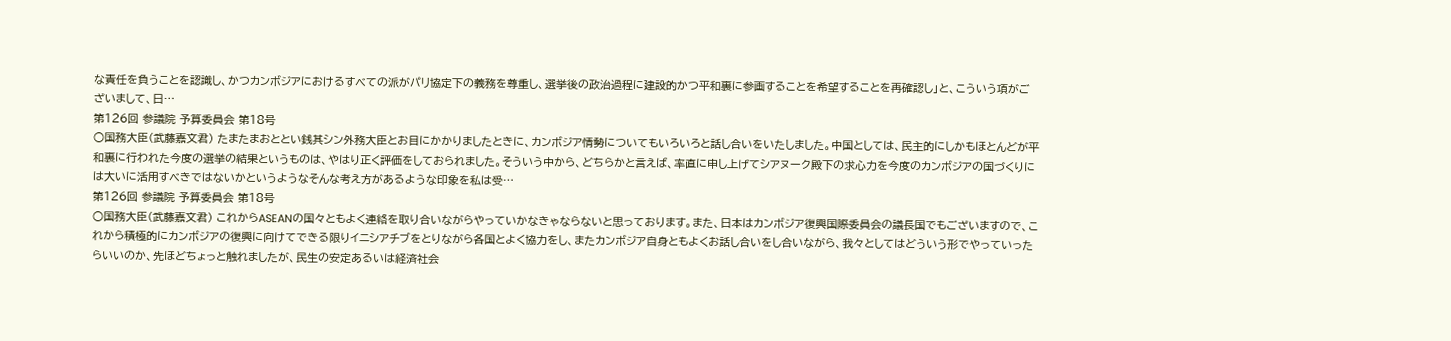な責任を負うことを認識し、かつカンボジアにおけるすべての派がパリ協定下の義務を尊重し、選挙後の政治過程に建設的かつ平和裏に参画することを希望することを再確認し」と、こういう項がございまして、日…
第126回 参議院 予算委員会 第18号
○国務大臣(武藤嘉文君) たまたまおととい銭其シン外務大臣とお目にかかりましたときに、カンボジア情勢についてもいろいろと話し合いをいたしました。中国としては、民主的にしかもほとんどが平和裏に行われた今度の選挙の結果というものは、やはり正く評価をしておられました。そういう中から、どちらかと言えば、率直に申し上げてシアヌーク殿下の求心力を今度のカンボジアの国づくりには大いに活用すべきではないかというようなそんな考え方があるような印象を私は受…
第126回 参議院 予算委員会 第18号
○国務大臣(武藤嘉文君) これからASEANの国々ともよく連絡を取り合いながらやっていかなきゃならないと思っております。また、日本はカンボジア復興国際委員会の議長国でもございますので、これから積極的にカンボジアの復興に向けてできる限りイニシアチブをとりながら各国とよく協力をし、またカンボジア自身ともよくお話し合いをし合いながら、我々としてはどういう形でやっていったらいいのか、先ほどちょっと触れましたが、民生の安定あるいは経済社会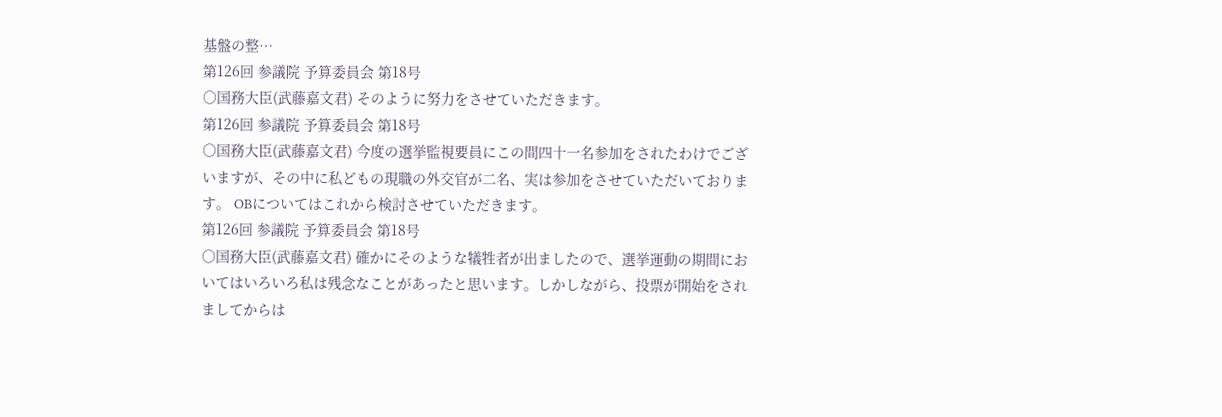基盤の整…
第126回 参議院 予算委員会 第18号
○国務大臣(武藤嘉文君) そのように努力をさせていただきます。
第126回 参議院 予算委員会 第18号
○国務大臣(武藤嘉文君) 今度の選挙監視要員にこの間四十一名参加をされたわけでございますが、その中に私どもの現職の外交官が二名、実は参加をさせていただいております。 OBについてはこれから検討させていただきます。
第126回 参議院 予算委員会 第18号
○国務大臣(武藤嘉文君) 確かにそのような犠牲者が出ましたので、選挙運動の期間においてはいろいろ私は残念なことがあったと思います。しかしながら、投票が開始をされましてからは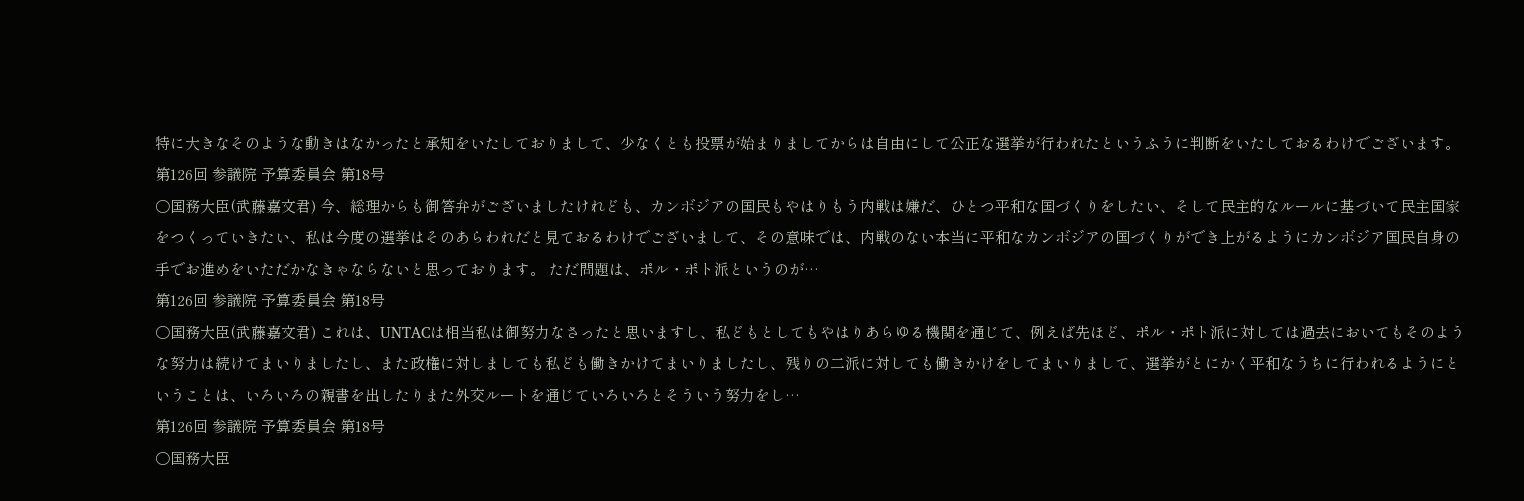特に大きなそのような動きはなかったと承知をいたしておりまして、少なくとも投票が始まりましてからは自由にして公正な選挙が行われたというふうに判断をいたしておるわけでございます。
第126回 参議院 予算委員会 第18号
○国務大臣(武藤嘉文君) 今、総理からも御答弁がございましたけれども、カンボジアの国民もやはりもう内戦は嫌だ、ひとつ平和な国づくりをしたい、そして民主的なルールに基づいて民主国家をつくっていきたい、私は今度の選挙はそのあらわれだと見ておるわけでございまして、その意味では、内戦のない本当に平和なカンボジアの国づくりができ上がるようにカンボジア国民自身の手でお進めをいただかなきゃならないと思っております。 ただ問題は、ポル・ポト派というのが…
第126回 参議院 予算委員会 第18号
○国務大臣(武藤嘉文君) これは、UNTACは相当私は御努力なさったと思いますし、私どもとしてもやはりあらゆる機関を通じて、例えば先ほど、ポル・ポト派に対しては過去においてもそのような努力は続けてまいりましたし、また政権に対しましても私ども働きかけてまいりましたし、残りの二派に対しても働きかけをしてまいりまして、選挙がとにかく平和なうちに行われるようにということは、いろいろの親書を出したりまた外交ルートを通じていろいろとそういう努力をし…
第126回 参議院 予算委員会 第18号
○国務大臣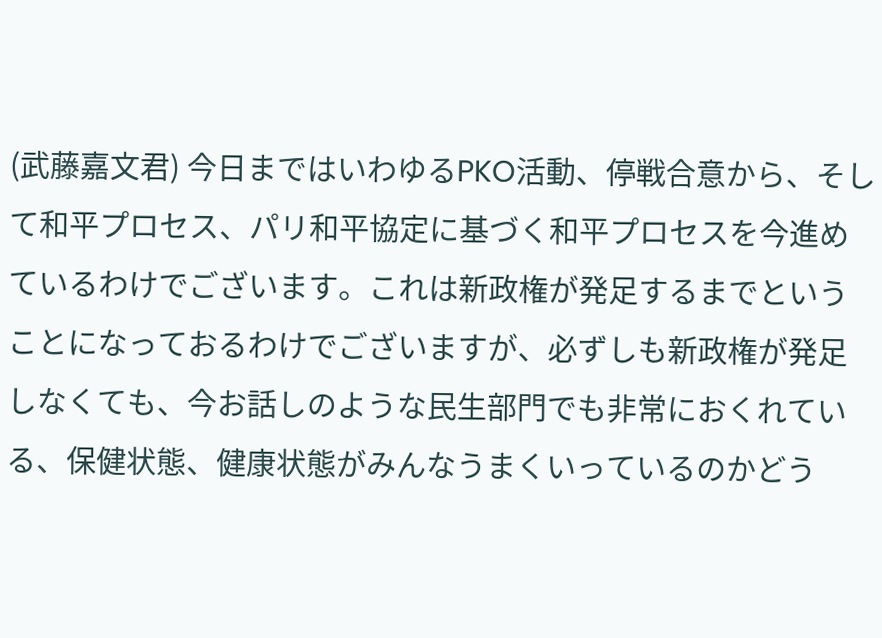(武藤嘉文君) 今日まではいわゆるPKO活動、停戦合意から、そして和平プロセス、パリ和平協定に基づく和平プロセスを今進めているわけでございます。これは新政権が発足するまでということになっておるわけでございますが、必ずしも新政権が発足しなくても、今お話しのような民生部門でも非常におくれている、保健状態、健康状態がみんなうまくいっているのかどう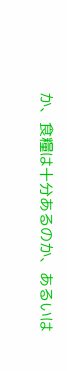か、食糧は十分あるのか、あるいは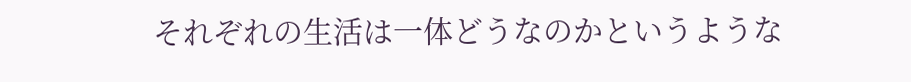それぞれの生活は一体どうなのかというような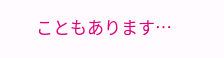こともあります…